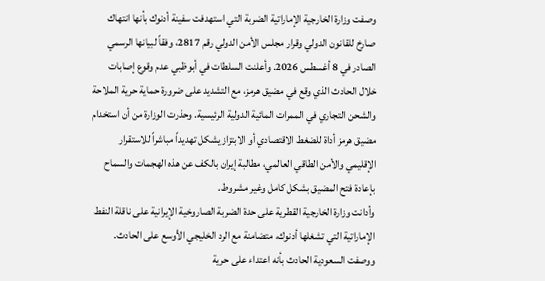وصفت وزارة الخارجية الإماراتية الضربة التي استهدفت سفينة أدنوك بأنها انتهاك صارخ للقانون الدولي وقرار مجلس الأمن الدولي رقم 2817، وفقاً لبيانها الرسمي الصادر في 8 أغسطس 2026. وأعلنت السلطات في أبوظبي عدم وقوع إصابات خلال الحادث الذي وقع في مضيق هرمز، مع التشديد على ضرورة حماية حرية الملاحة والشحن التجاري في الممرات المائية الدولية الرئيسية. وحذرت الوزارة من أن استخدام مضيق هرمز أداة للضغط الاقتصادي أو الابتزاز يشكل تهديداً مباشراً للاستقرار الإقليمي والأمن الطاقي العالمي، مطالبة إيران بالكف عن هذه الهجمات والسماح بإعادة فتح المضيق بشكل كامل وغير مشروط.
وأدانت وزارة الخارجية القطرية على حدة الضربة الصاروخية الإيرانية على ناقلة النفط الإماراتية التي تشغلها أدنوك، متضامنة مع الرد الخليجي الأوسع على الحادث. ووصفت السعودية الحادث بأنه اعتداء على حرية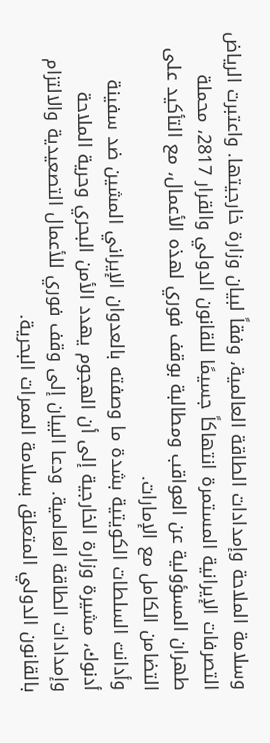وسلامة الملاحة وإمدادات الطاقة العالمية، وفقاً لبيان وزارة خارجيتها. واعتبرت الرياض التصرفات الإيرانية المستمرة انتهاكاً جسيمًا للقانون الدولي والقرار 2817، محملة طهران المسؤولية عن العواقب ومطالبة بوقف فوري لهذه الأعمال، مع التأكيد على التضامن الكامل مع الإمارات.
وأدانت السلطات الكويتية بشدة ما وصفته بالعدوان الإيراني المشين ضد سفينة أدنوك، مشيرة وزارة الخارجية إلى أن الهجوم يهدد الأمن البحري وحرية الملاحة وإمدادات الطاقة العالمية. ودعا البيان إلى وقف فوري للأعمال التصعيدية والالتزام بالقانون الدولي المتعلق بسلامة الممرات البحرية.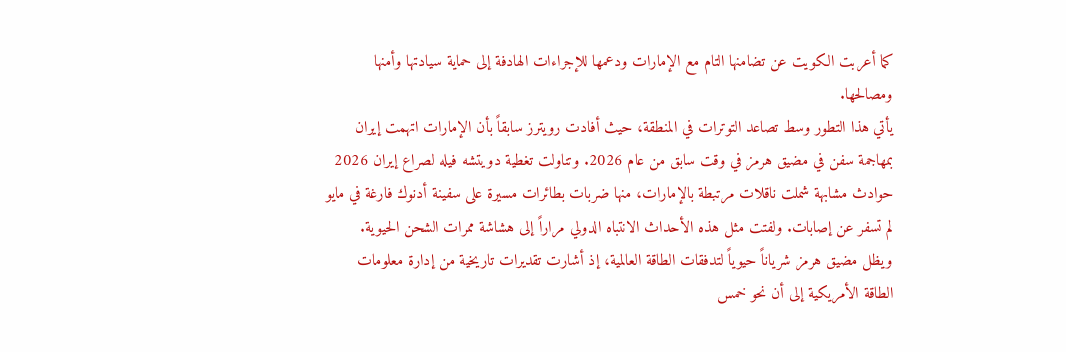كما أعربت الكويت عن تضامنها التام مع الإمارات ودعمها للإجراءات الهادفة إلى حماية سيادتها وأمنها ومصالحها.
يأتي هذا التطور وسط تصاعد التوترات في المنطقة، حيث أفادت رويترز سابقاً بأن الإمارات اتهمت إيران بمهاجمة سفن في مضيق هرمز في وقت سابق من عام 2026. وتناولت تغطية دويتشه فيله لصراع إيران 2026 حوادث مشابهة شملت ناقلات مرتبطة بالإمارات، منها ضربات بطائرات مسيرة على سفينة أدنوك فارغة في مايو لم تسفر عن إصابات. ولفتت مثل هذه الأحداث الانتباه الدولي مراراً إلى هشاشة ممرات الشحن الحيوية.
ويظل مضيق هرمز شرياناً حيوياً لتدفقات الطاقة العالمية، إذ أشارت تقديرات تاريخية من إدارة معلومات الطاقة الأمريكية إلى أن نحو خمس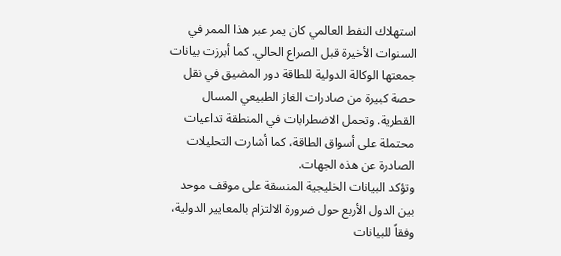استهلاك النفط العالمي كان يمر عبر هذا الممر في السنوات الأخيرة قبل الصراع الحالي. كما أبرزت بيانات جمعتها الوكالة الدولية للطاقة دور المضيق في نقل حصة كبيرة من صادرات الغاز الطبيعي المسال القطرية. وتحمل الاضطرابات في المنطقة تداعيات محتملة على أسواق الطاقة، كما أشارت التحليلات الصادرة عن هذه الجهات.
وتؤكد البيانات الخليجية المنسقة على موقف موحد بين الدول الأربع حول ضرورة الالتزام بالمعايير الدولية، وفقاً للبيانات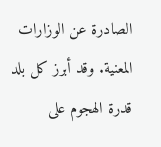الصادرة عن الوزارات المعنية. وقد أبرز كل بلد قدرة الهجوم على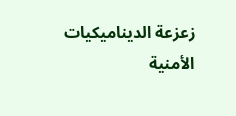زعزعة الديناميكيات الأمنية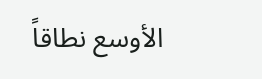الأوسع نطاقاً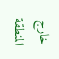خارج المنطقة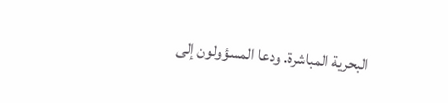البحرية المباشرة. ودعا المسؤولون إلى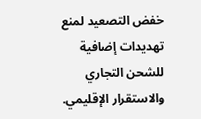خفض التصعيد لمنع تهديدات إضافية للشحن التجاري والاستقرار الإقليمي.